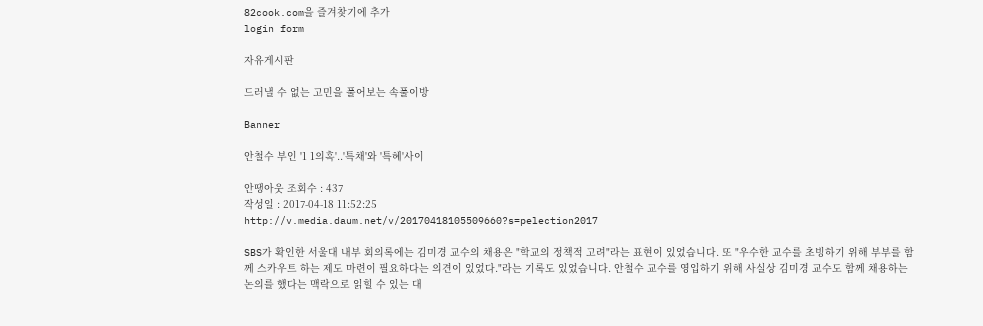82cook.com을 즐겨찾기에 추가
login form

자유게시판

드러낼 수 없는 고민을 풀어보는 속풀이방

Banner

안철수 부인 '1 1의혹'..'특채'와 '특혜'사이

안땡아웃 조회수 : 437
작성일 : 2017-04-18 11:52:25
http://v.media.daum.net/v/20170418105509660?s=pelection2017

SBS가 확인한 서울대 내부 회의록에는 김미경 교수의 채용은 "학교의 정책적 고려"라는 표현이 있었습니다. 또 "우수한 교수를 초빙하기 위해 부부를 함께 스카우트 하는 제도 마련이 필요하다는 의견이 있었다."라는 기록도 있었습니다. 안철수 교수를 영입하기 위해 사실상 김미경 교수도 함께 채용하는 논의를 했다는 맥락으로 읽힐 수 있는 대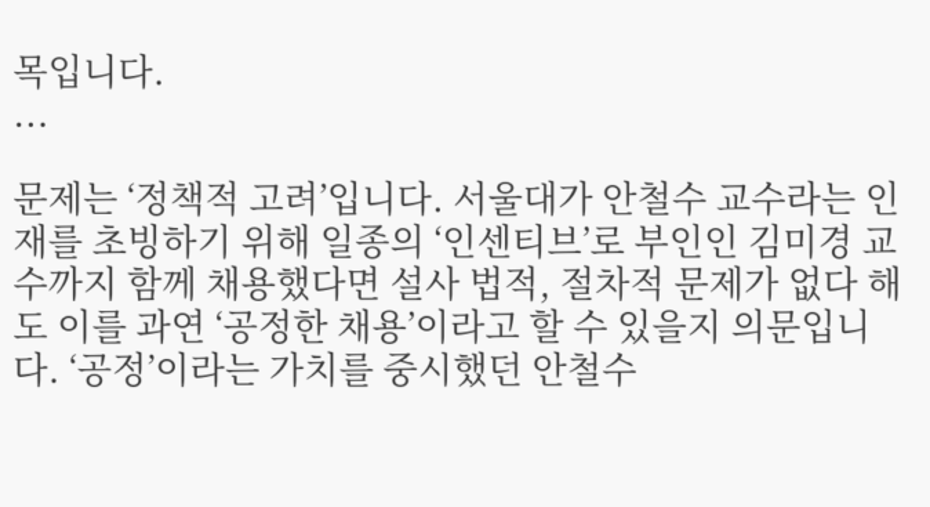목입니다.
...

문제는 ‘정책적 고려’입니다. 서울대가 안철수 교수라는 인재를 초빙하기 위해 일종의 ‘인센티브’로 부인인 김미경 교수까지 함께 채용했다면 설사 법적, 절차적 문제가 없다 해도 이를 과연 ‘공정한 채용’이라고 할 수 있을지 의문입니다. ‘공정’이라는 가치를 중시했던 안철수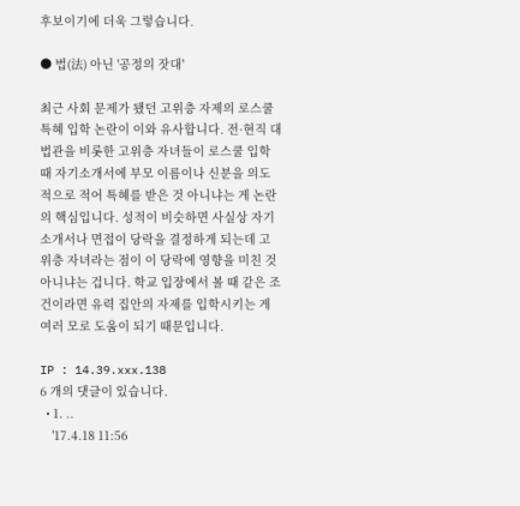후보이기에 더욱 그렇습니다.

● 법(法) 아닌 '공정의 잣대'

최근 사회 문제가 됐던 고위층 자제의 로스쿨 특혜 입학 논란이 이와 유사합니다. 전·현직 대법관을 비롯한 고위층 자녀들이 로스쿨 입학 때 자기소개서에 부모 이름이나 신분을 의도적으로 적어 특혜를 받은 것 아니냐는 게 논란의 핵심입니다. 성적이 비슷하면 사실상 자기소개서나 면접이 당락을 결정하게 되는데 고위층 자녀라는 점이 이 당락에 영향을 미친 것 아니냐는 겁니다. 학교 입장에서 볼 때 같은 조건이라면 유력 집안의 자제를 입학시키는 게 여러 모로 도움이 되기 때문입니다.

IP : 14.39.xxx.138
6 개의 댓글이 있습니다.
  • 1. ..
    '17.4.18 11:56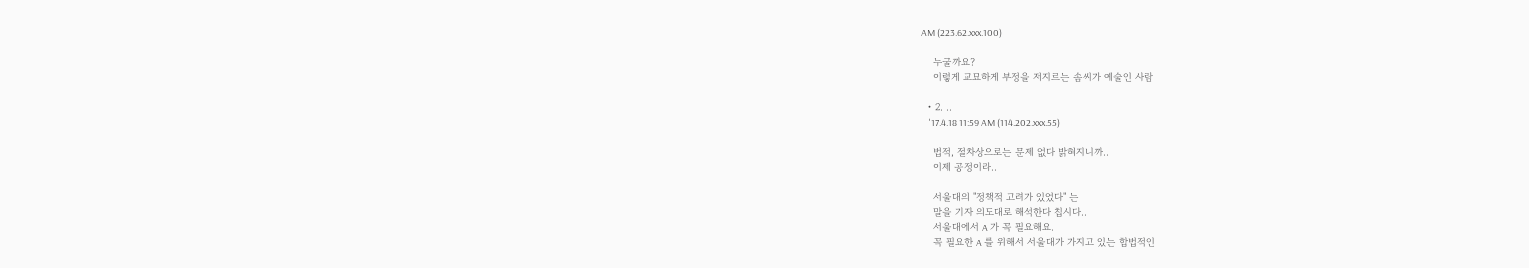AM (223.62.xxx.100)

    누굴까요?
    이렇게 교묘하게 부정을 저지르는 솜씨가 예술인 사람

  • 2. ..
    '17.4.18 11:59 AM (114.202.xxx.55)

    법적, 절차상으로는 문제 없다 밝혀지니까..
    이제 공정이라..

    서울대의 "정책적 고려가 있었다" 는
    말을 기자 의도대로 해석한다 칩시다..
    서울대에서 A 가 꼭 필요해요.
    꼭 필요한 A 를 위해서 서울대가 가지고 있는 합법적인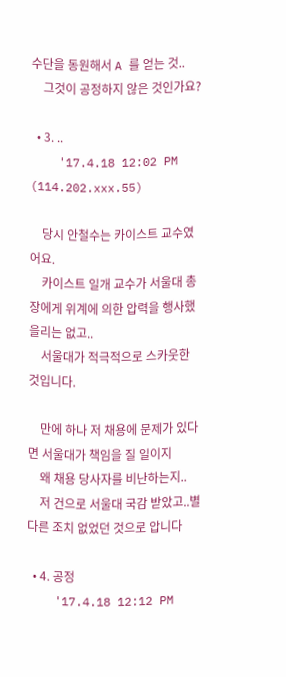수단을 동원해서 A 를 얻는 것..
    그것이 공정하지 않은 것인가요?

  • 3. ..
    '17.4.18 12:02 PM (114.202.xxx.55)

    당시 안철수는 카이스트 교수였어요.
    카이스트 일개 교수가 서울대 총장에게 위계에 의한 압력을 행사했을리는 없고..
    서울대가 적극적으로 스카웃한 것입니다.

    만에 하나 저 채용에 문제가 있다면 서울대가 책임을 질 일이지
    왜 채용 당사자를 비난하는지..
    저 건으로 서울대 국감 받았고..별 다른 조치 없었던 것으로 압니다

  • 4. 공정
    '17.4.18 12:12 PM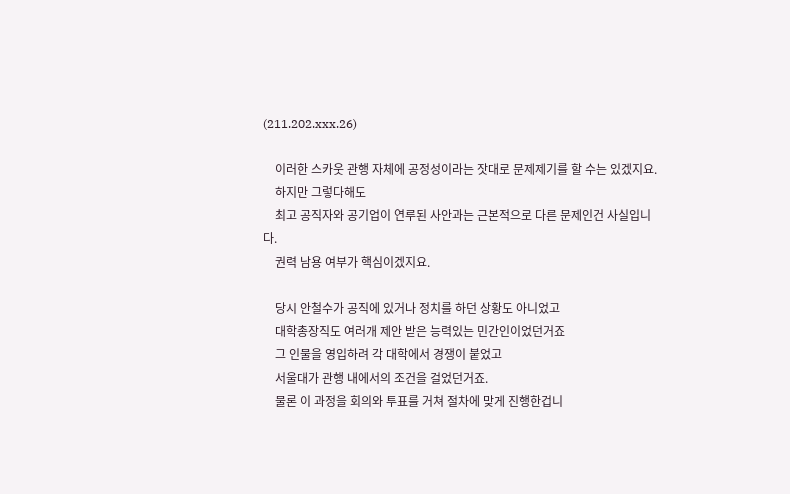(211.202.xxx.26)

    이러한 스카웃 관행 자체에 공정성이라는 잣대로 문제제기를 할 수는 있겠지요.
    하지만 그렇다해도
    최고 공직자와 공기업이 연루된 사안과는 근본적으로 다른 문제인건 사실입니다.
    권력 남용 여부가 핵심이겠지요.

    당시 안철수가 공직에 있거나 정치를 하던 상황도 아니었고
    대학총장직도 여러개 제안 받은 능력있는 민간인이었던거죠
    그 인물을 영입하려 각 대학에서 경쟁이 붙었고
    서울대가 관행 내에서의 조건을 걸었던거죠.
    물론 이 과정을 회의와 투표를 거쳐 절차에 맞게 진행한겁니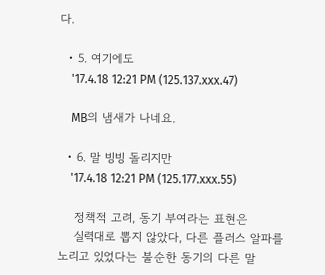다.

  • 5. 여기에도
    '17.4.18 12:21 PM (125.137.xxx.47)

    MB의 냄새가 나네요.

  • 6. 말 빙빙 돌리지만
    '17.4.18 12:21 PM (125.177.xxx.55)

    정책적 고려, 동기 부여라는 표현은
    실력대로 뽑지 않았다, 다른 플러스 알파를 노리고 있었다는 불순한 동기의 다른 말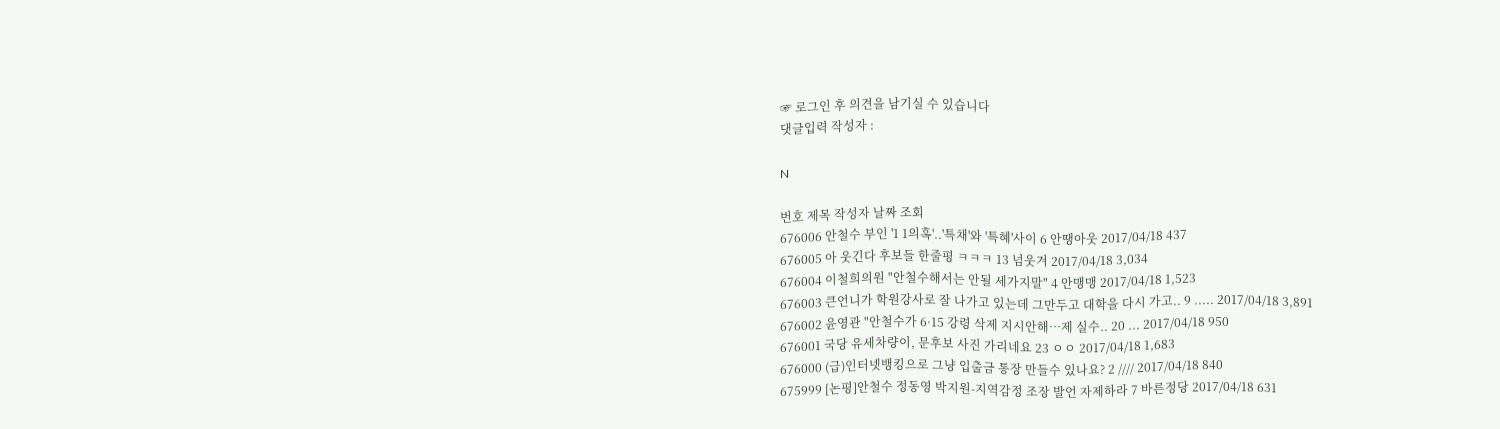☞ 로그인 후 의견을 남기실 수 있습니다
댓글입력 작성자 :

N

번호 제목 작성자 날짜 조회
676006 안철수 부인 '1 1의혹'..'특채'와 '특혜'사이 6 안땡아웃 2017/04/18 437
676005 아 웃긴다 후보들 한줄평 ㅋㅋㅋ 13 넘웃겨 2017/04/18 3,034
676004 이철희의원 "안철수해서는 안될 세가지말" 4 안맹맹 2017/04/18 1,523
676003 큰언니가 학원강사로 잘 나가고 있는데 그만두고 대학을 다시 가고.. 9 ..... 2017/04/18 3,891
676002 윤영관 "안철수가 6·15 강령 삭제 지시안해…제 실수.. 20 ... 2017/04/18 950
676001 국당 유세차량이, 문후보 사진 가리네요 23 ㅇㅇ 2017/04/18 1,683
676000 (급)인터넷뱅킹으로 그냥 입출금 통장 만들수 있나요? 2 //// 2017/04/18 840
675999 [논평]안철수 정동영 박지원-지역감정 조장 발언 자제하라 7 바른정당 2017/04/18 631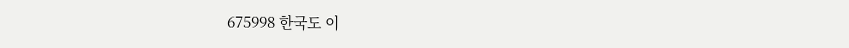675998 한국도 이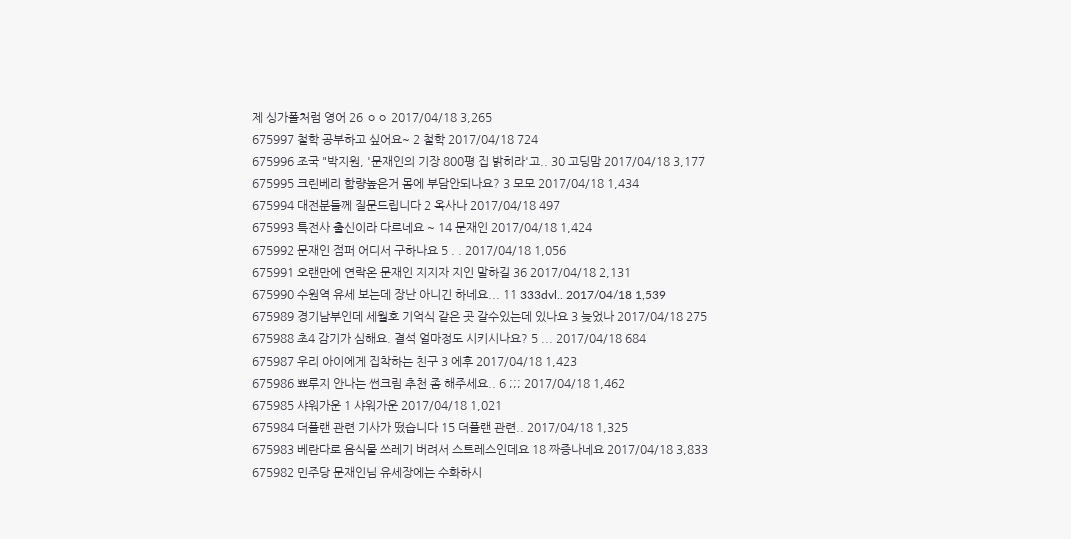제 싱가폴처럼 영어 26 ㅇㅇ 2017/04/18 3,265
675997 철학 공부하고 싶어요~ 2 철학 2017/04/18 724
675996 조국 "박지원, '문재인의 기장 800평 집 밝히라'고.. 30 고딩맘 2017/04/18 3,177
675995 크린베리 함량높은거 몸에 부담안되나요? 3 모모 2017/04/18 1,434
675994 대전분들께 질문드립니다 2 옥사나 2017/04/18 497
675993 특전사 출신이라 다르네요 ~ 14 문재인 2017/04/18 1,424
675992 문재인 점퍼 어디서 구하나요 5 . . 2017/04/18 1,056
675991 오랜만에 연락온 문재인 지지자 지인 말하길 36 2017/04/18 2,131
675990 수원역 유세 보는데 장난 아니긴 하네요... 11 333dvl.. 2017/04/18 1,539
675989 경기남부인데 세월호 기억식 같은 곳 갈수있는데 있나요 3 늦었나 2017/04/18 275
675988 초4 감기가 심해요. 결석 얼마정도 시키시나요? 5 ... 2017/04/18 684
675987 우리 아이에게 집착하는 친구 3 에후 2017/04/18 1,423
675986 뾰루지 안나는 썬크림 추천 좀 해주세요.. 6 ;;; 2017/04/18 1,462
675985 샤워가운 1 샤워가운 2017/04/18 1,021
675984 더플랜 관련 기사가 떴습니다 15 더플랜 관련.. 2017/04/18 1,325
675983 베란다로 음식물 쓰레기 버려서 스트레스인데요 18 짜증나네요 2017/04/18 3,833
675982 민주당 문재인님 유세장에는 수화하시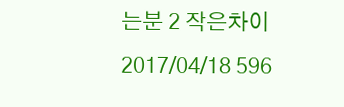는분 2 작은차이 2017/04/18 596